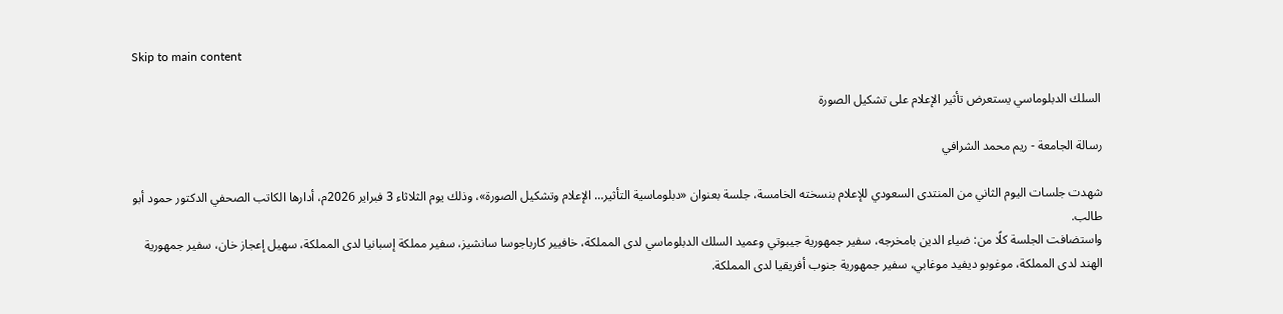Skip to main content

السلك الدبلوماسي يستعرض تأثير الإعلام على تشكيل الصورة

رسالة الجامعة - ريم محمد الشرافي

شهدت جلسات اليوم الثاني من المنتدى السعودي للإعلام بنسخته الخامسة، جلسة بعنوان «دبلوماسية التأثير… الإعلام وتشكيل الصورة»، وذلك يوم الثلاثاء 3 فبراير 2026م، أدارها الكاتب الصحفي الدكتور حمود أبو طالب.
واستضافت الجلسة كلًا من: ضياء الدين بامخرجه، سفير جمهورية جيبوتي وعميد السلك الدبلوماسي لدى المملكة، خافيير كارباجوسا سانشيز، سفير مملكة إسبانيا لدى المملكة، سهيل إعجاز خان، سفير جمهورية الهند لدى المملكة، موغوبو ديفيد موغابي، سفير جمهورية جنوب أفريقيا لدى المملكة.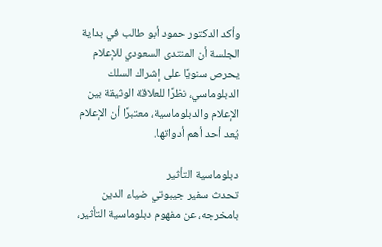وأكد الدكتور حمود أبو طالب في بداية الجلسة أن المنتدى السعودي للإعلام يحرص سنويًا على إشراك السلك الدبلوماسي، نظرًا للعلاقة الوثيقة بين الإعلام والدبلوماسية، معتبرًا أن الإعلام يُعد أحد أهم أدواتها.

دبلوماسية التأثير
تحدث سفير جيبوتي ضياء الدين بامخرجه، عن مفهوم دبلوماسية التأثير،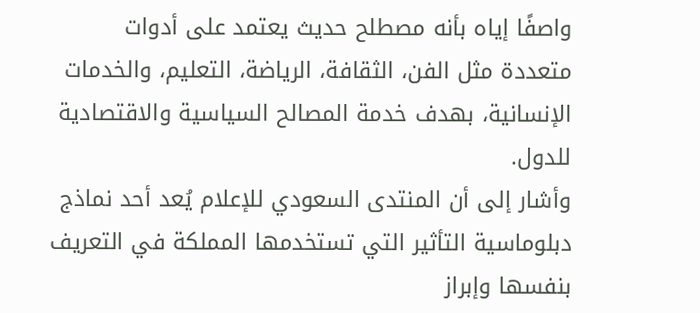واصفًا إياه بأنه مصطلح حديث يعتمد على أدوات متعددة مثل الفن، الثقافة، الرياضة، التعليم، والخدمات الإنسانية، بهدف خدمة المصالح السياسية والاقتصادية للدول.
وأشار إلى أن المنتدى السعودي للإعلام يُعد أحد نماذج دبلوماسية التأثير التي تستخدمها المملكة في التعريف بنفسها وإبراز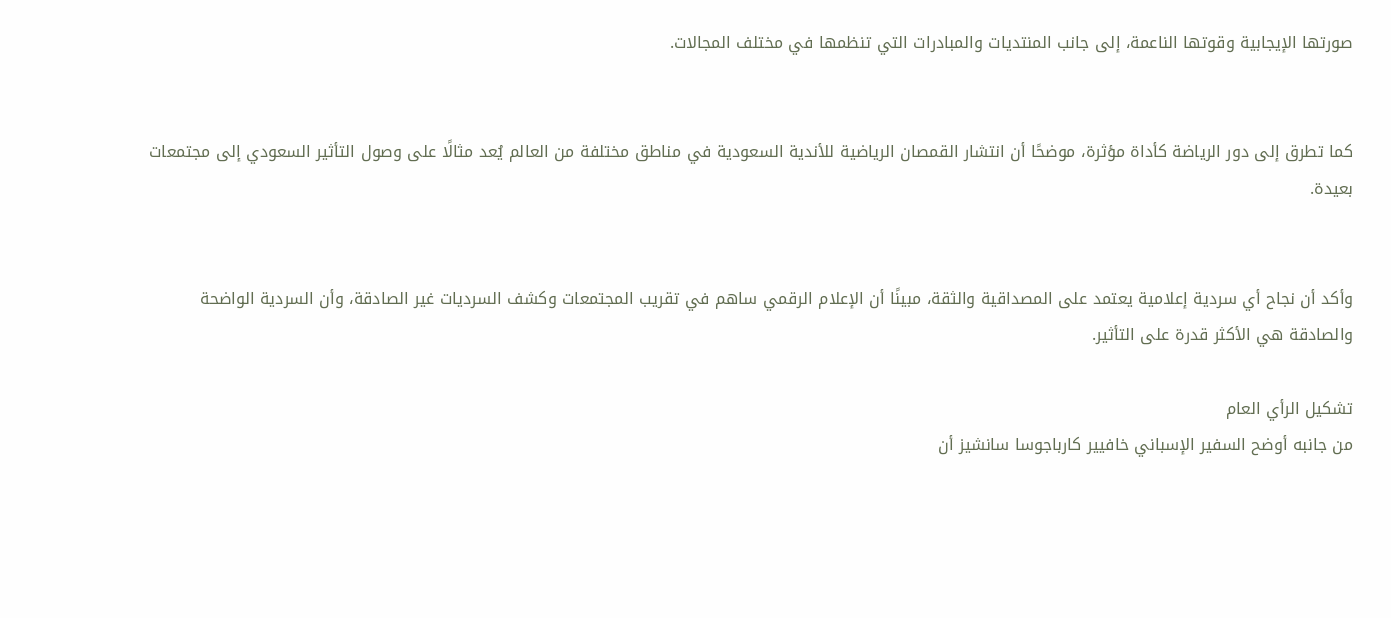صورتها الإيجابية وقوتها الناعمة، إلى جانب المنتديات والمبادرات التي تنظمها في مختلف المجالات.


كما تطرق إلى دور الرياضة كأداة مؤثرة، موضحًا أن انتشار القمصان الرياضية للأندية السعودية في مناطق مختلفة من العالم يُعد مثالًا على وصول التأثير السعودي إلى مجتمعات بعيدة.


وأكد أن نجاح أي سردية إعلامية يعتمد على المصداقية والثقة، مبينًا أن الإعلام الرقمي ساهم في تقريب المجتمعات وكشف السرديات غير الصادقة، وأن السردية الواضحة والصادقة هي الأكثر قدرة على التأثير.

تشكيل الرأي العام
من جانبه أوضح السفير الإسباني خافيير كارباجوسا سانشيز أن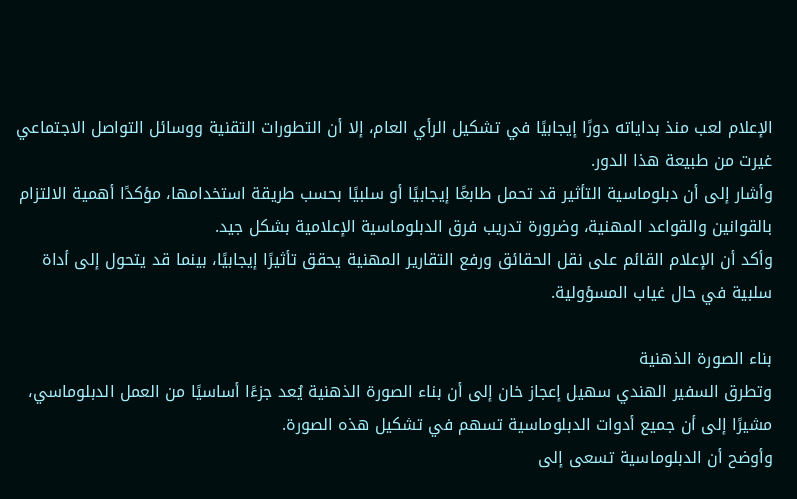الإعلام لعب منذ بداياته دورًا إيجابيًا في تشكيل الرأي العام، إلا أن التطورات التقنية ووسائل التواصل الاجتماعي غيرت من طبيعة هذا الدور.
وأشار إلى أن دبلوماسية التأثير قد تحمل طابعًا إيجابيًا أو سلبيًا بحسب طريقة استخدامها، مؤكدًا أهمية الالتزام بالقوانين والقواعد المهنية، وضرورة تدريب فرق الدبلوماسية الإعلامية بشكل جيد.
وأكد أن الإعلام القائم على نقل الحقائق ورفع التقارير المهنية يحقق تأثيرًا إيجابيًا، بينما قد يتحول إلى أداة سلبية في حال غياب المسؤولية.

بناء الصورة الذهنية
وتطرق السفير الهندي سهيل إعجاز خان إلى أن بناء الصورة الذهنية يُعد جزءًا أساسيًا من العمل الدبلوماسي، مشيرًا إلى أن جميع أدوات الدبلوماسية تسهم في تشكيل هذه الصورة.
وأوضح أن الدبلوماسية تسعى إلى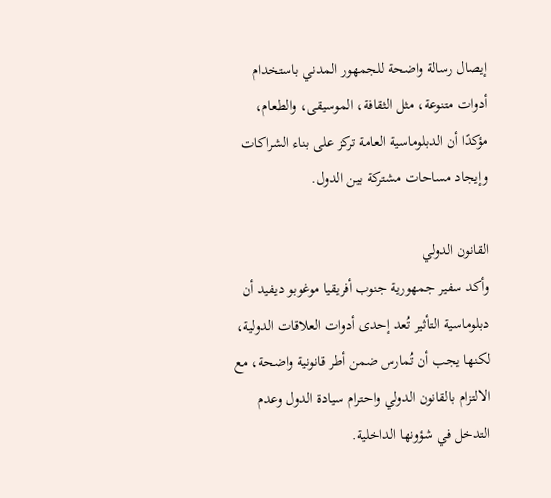إيصال رسالة واضحة للجمهور المدني باستخدام أدوات متنوعة، مثل الثقافة، الموسيقى، والطعام، مؤكدًا أن الدبلوماسية العامة تركز على بناء الشراكات وإيجاد مساحات مشتركة بين الدول.

القانون الدولي
وأكد سفير جمهورية جنوب أفريقيا موغوبو ديفيد أن دبلوماسية التأثير تُعد إحدى أدوات العلاقات الدولية، لكنها يجب أن تُمارس ضمن أطر قانونية واضحة، مع الالتزام بالقانون الدولي واحترام سيادة الدول وعدم التدخل في شؤونها الداخلية.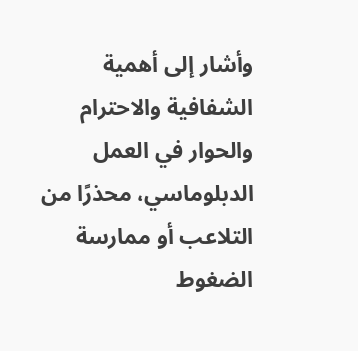وأشار إلى أهمية الشفافية والاحترام والحوار في العمل الدبلوماسي، محذرًا من التلاعب أو ممارسة الضغوط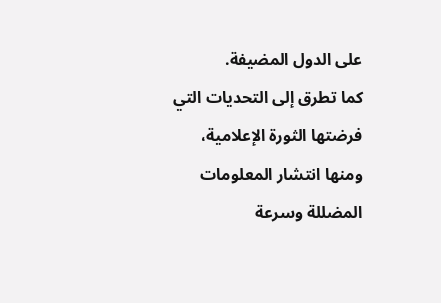على الدول المضيفة.
كما تطرق إلى التحديات التي فرضتها الثورة الإعلامية، ومنها انتشار المعلومات المضللة وسرعة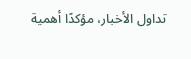تداول الأخبار، مؤكدًا أهمية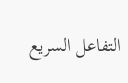التفاعل السريع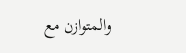والمتوازن مع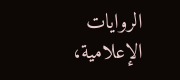الروايات الإعلامية،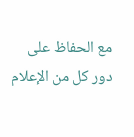مع الحفاظ على دور كل من الإعلام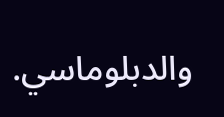والدبلوماسي.